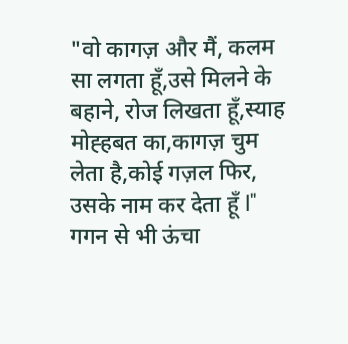"वो कागज़ और मैं, कलम सा लगता हूँ,उसे मिलने के बहाने, रोज लिखता हूँ,स्याह मोह्हबत का,कागज़ चुम लेता है,कोई गज़ल फिर, उसके नाम कर देता हूँ l"
गगन से भी ऊंचा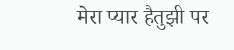मेरा प्यार हैतुझी पर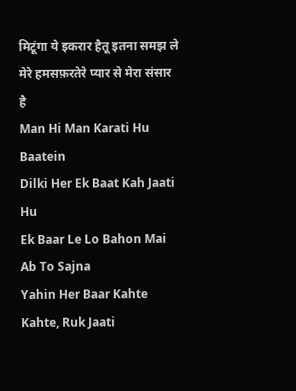मिटूंगा ये इकरार हैतू इतना समझ ले मेरे हमसफ़रतेरे प्यार से मेरा संसार है
Man Hi Man Karati Hu Baatein
Dilki Her Ek Baat Kah Jaati Hu
Ek Baar Le Lo Bahon Mai Ab To Sajna
Yahin Her Baar Kahte Kahte, Ruk Jaati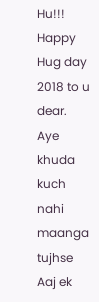Hu!!!
Happy Hug day 2018 to u dear.
Aye khuda
kuch nahi maanga tujhse
Aaj ek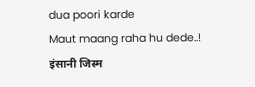dua poori karde
Maut maang raha hu dede..!
इंसानी जिस्म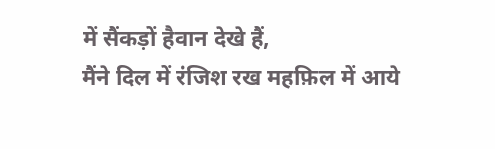में सैंकड़ों हैवान देखे हैं,
मैंने दिल में रंजिश रख महफ़िल में आये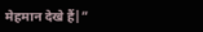मेहमान देखे हैं|”